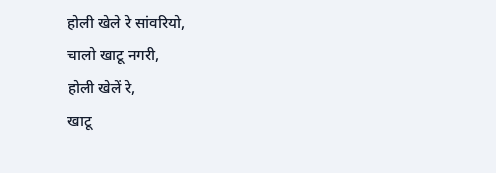होली खेले रे सांवरियो,
चालो खाटू नगरी,
होली खेलें रे,
खाटू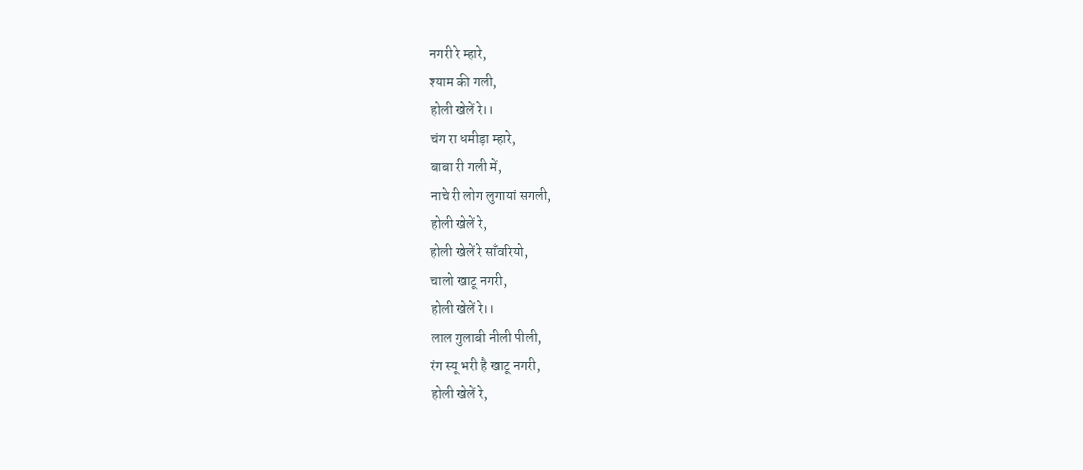नगरी रे म्हारे,
श्याम की गली,
होली खेलें रे।।
चंग रा धमीड़ा म्हारे,
बाबा री गली में,
नाचे री लोग लुगायां सगली,
होली खेलें रे,
होली खेलें रे साँवरियो,
चालो खाटू नगरी,
होली खेलें रे।।
लाल गुलाबी नीली पीली,
रंग स्यू भरी है खाटू नगरी,
होली खेलें रे,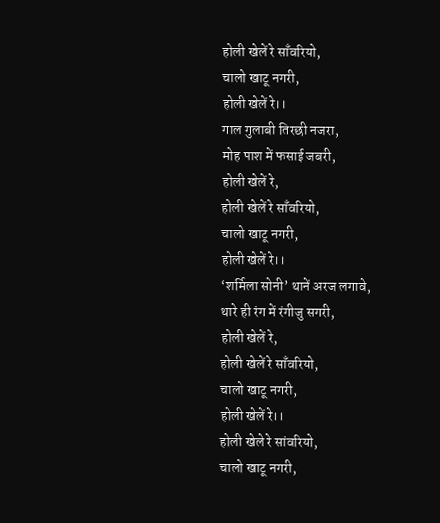होली खेलें रे साँवरियो,
चालो खाटू नगरी,
होली खेलें रे।।
गाल गुलाबी तिरछी नजरा,
मोह पाश में फसाई जबरी,
होली खेलें रे,
होली खेलें रे साँवरियो,
चालो खाटू नगरी,
होली खेलें रे।।
‘शर्मिला सोनी’ थानें अरज लगावे,
थारे ही रंग में रंगीजु सगरी,
होली खेलें रे,
होली खेलें रे साँवरियो,
चालो खाटू नगरी,
होली खेलें रे।।
होली खेले रे सांवरियो,
चालो खाटू नगरी,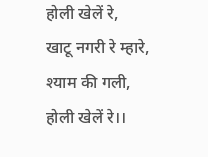होली खेलें रे,
खाटू नगरी रे म्हारे,
श्याम की गली,
होली खेलें रे।।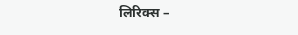लिरिक्स –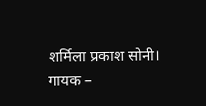शर्मिला प्रकाश सोनी।
गायक –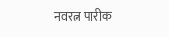नवरत्न पारीक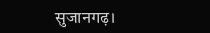सुजानगढ़।